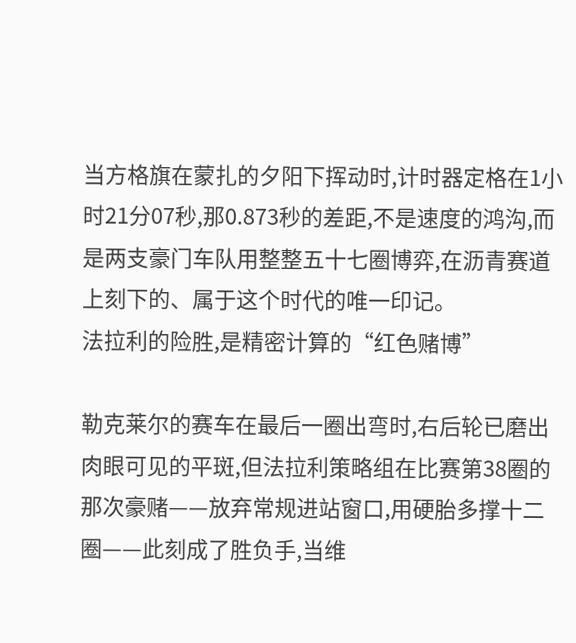当方格旗在蒙扎的夕阳下挥动时,计时器定格在1小时21分07秒,那0.873秒的差距,不是速度的鸿沟,而是两支豪门车队用整整五十七圈博弈,在沥青赛道上刻下的、属于这个时代的唯一印记。
法拉利的险胜,是精密计算的“红色赌博”

勒克莱尔的赛车在最后一圈出弯时,右后轮已磨出肉眼可见的平斑,但法拉利策略组在比赛第38圈的那次豪赌——放弃常规进站窗口,用硬胎多撑十二圈——此刻成了胜负手,当维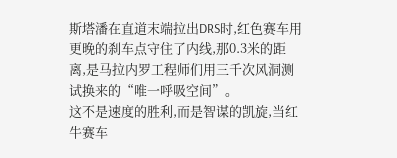斯塔潘在直道末端拉出DRS时,红色赛车用更晚的刹车点守住了内线,那0.3米的距离,是马拉内罗工程师们用三千次风洞测试换来的“唯一呼吸空间”。
这不是速度的胜利,而是智谋的凯旋,当红牛赛车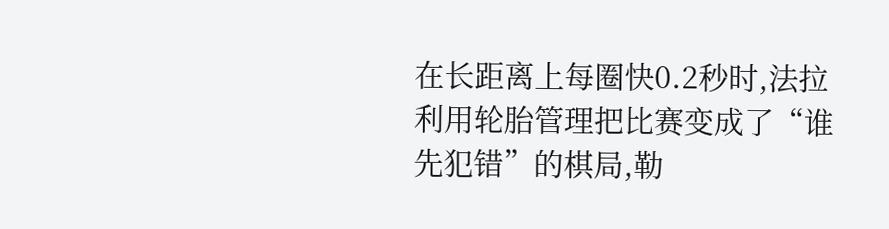在长距离上每圈快0.2秒时,法拉利用轮胎管理把比赛变成了“谁先犯错”的棋局,勒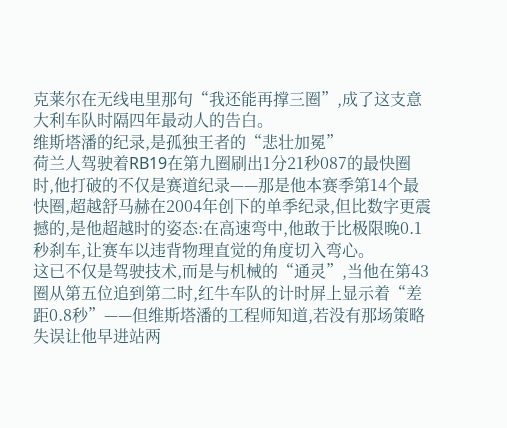克莱尔在无线电里那句“我还能再撑三圈”,成了这支意大利车队时隔四年最动人的告白。
维斯塔潘的纪录,是孤独王者的“悲壮加冕”
荷兰人驾驶着RB19在第九圈刷出1分21秒087的最快圈时,他打破的不仅是赛道纪录——那是他本赛季第14个最快圈,超越舒马赫在2004年创下的单季纪录,但比数字更震撼的,是他超越时的姿态:在高速弯中,他敢于比极限晚0.1秒刹车,让赛车以违背物理直觉的角度切入弯心。
这已不仅是驾驶技术,而是与机械的“通灵”,当他在第43圈从第五位追到第二时,红牛车队的计时屏上显示着“差距0.8秒”——但维斯塔潘的工程师知道,若没有那场策略失误让他早进站两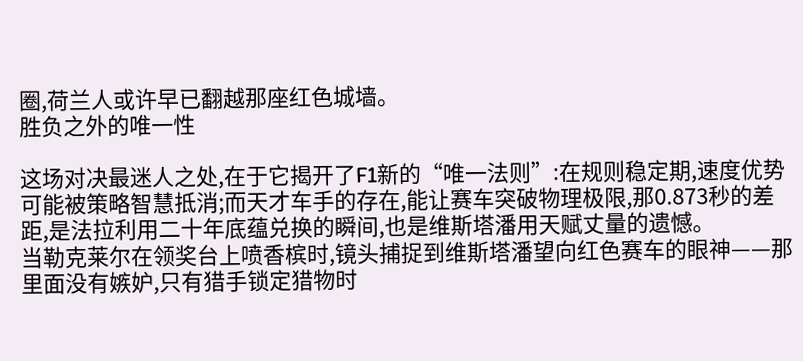圈,荷兰人或许早已翻越那座红色城墙。
胜负之外的唯一性

这场对决最迷人之处,在于它揭开了F1新的“唯一法则”:在规则稳定期,速度优势可能被策略智慧抵消;而天才车手的存在,能让赛车突破物理极限,那0.873秒的差距,是法拉利用二十年底蕴兑换的瞬间,也是维斯塔潘用天赋丈量的遗憾。
当勒克莱尔在领奖台上喷香槟时,镜头捕捉到维斯塔潘望向红色赛车的眼神——那里面没有嫉妒,只有猎手锁定猎物时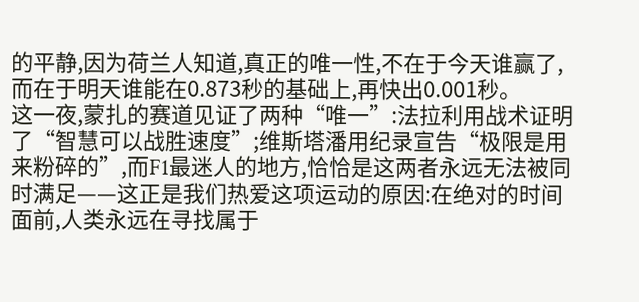的平静,因为荷兰人知道,真正的唯一性,不在于今天谁赢了,而在于明天谁能在0.873秒的基础上,再快出0.001秒。
这一夜,蒙扎的赛道见证了两种“唯一”:法拉利用战术证明了“智慧可以战胜速度”;维斯塔潘用纪录宣告“极限是用来粉碎的”,而F1最迷人的地方,恰恰是这两者永远无法被同时满足——这正是我们热爱这项运动的原因:在绝对的时间面前,人类永远在寻找属于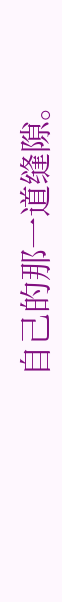自己的那一道缝隙。